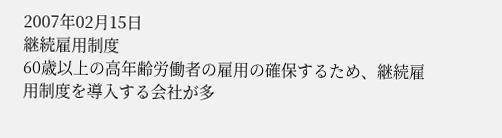2007年02月15日
継続雇用制度
60歳以上の高年齢労働者の雇用の確保するため、継続雇用制度を導入する会社が多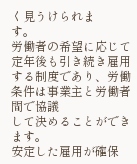く見うけられま
す。
労働者の希望に応じて定年後も引き続き雇用する制度であり、労働条件は事業主と労働者間で協議
して決めることができます。
安定した雇用が確保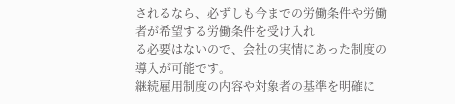されるなら、必ずしも今までの労働条件や労働者が希望する労働条件を受け入れ
る必要はないので、会社の実情にあった制度の導入が可能です。
継続雇用制度の内容や対象者の基準を明確に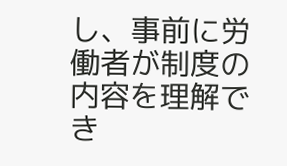し、事前に労働者が制度の内容を理解でき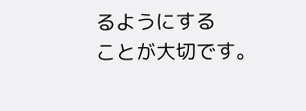るようにする
ことが大切です。